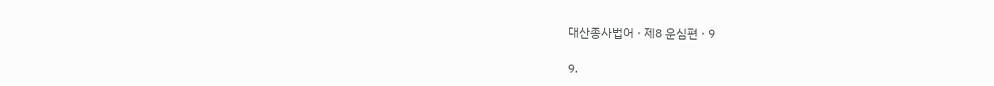대산종사법어 · 제8 운심편 · 9

9.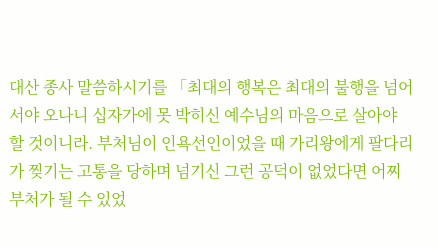대산 종사 말씀하시기를 「최대의 행복은 최대의 불행을 넘어서야 오나니 십자가에 못 박히신 예수님의 마음으로 살아야 할 것이니라. 부처님이 인욕선인이었을 때 가리왕에게 팔다리가 찢기는 고통을 당하며 넘기신 그런 공덕이 없었다면 어찌 부처가 될 수 있었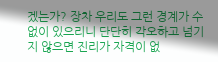겠는가? 장차 우리도 그런 경계가 수없이 있으리니 단단히 각오하고 넘기지 않으면 진리가 자격이 없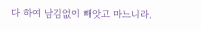다 하여 남김없이 빼앗고 마느니라.